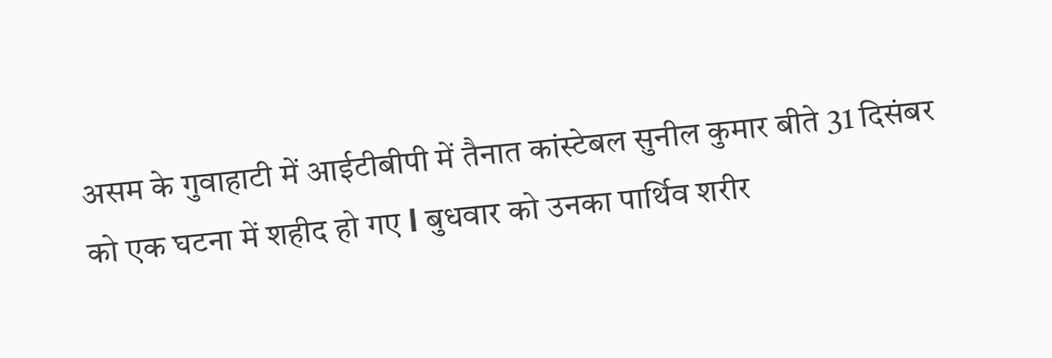असम के गुवाहाटी में आईटीबीपी में तैनात कांस्टेबल सुनील कुमार बीते 31 दिसंबर को एक घटना में शहीद हो गए l बुधवार को उनका पार्थिव शरीर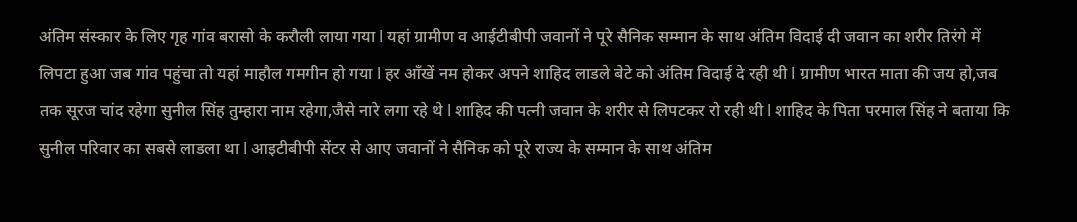अंतिम संस्कार के लिए गृह गांव बरासो के करौली लाया गया l यहां ग्रामीण व आईटीबीपी जवानों ने पूरे सैनिक सम्मान के साथ अंतिम विदाई दी जवान का शरीर तिरंगे में लिपटा हुआ जब गांव पहुंचा तो यहां माहौल गमगीन हो गया l हर ऑंखें नम होकर अपने शाहिद लाडले बेटे को अंतिम विदाई दे रही थी l ग्रामीण भारत माता की जय हो,जब तक सूरज चांद रहेगा सुनील सिंह तुम्हारा नाम रहेगा,जैसे नारे लगा रहे थे l शाहिद की पत्नी जवान के शरीर से लिपटकर रो रही थी l शाहिद के पिता परमाल सिंह ने बताया कि सुनील परिवार का सबसे लाडला था l आइटीबीपी सेंटर से आए जवानों ने सैनिक को पूरे राज्य के सम्मान के साथ अंतिम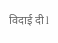विदाई दी l